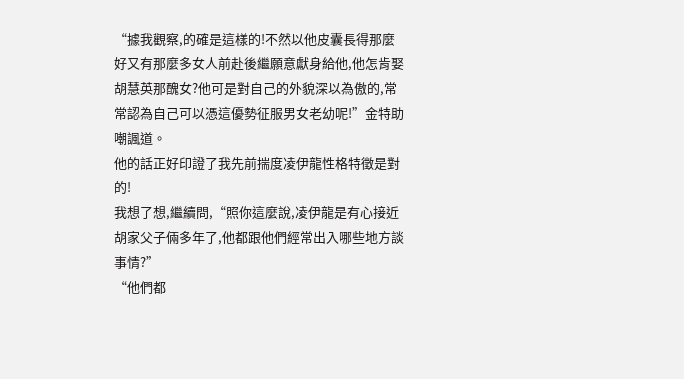“據我觀察,的確是這樣的!不然以他皮囊長得那麼好又有那麼多女人前赴後繼願意獻身給他,他怎肯娶胡慧英那醜女?他可是對自己的外貌深以為傲的,常常認為自己可以憑這優勢征服男女老幼呢!”金特助嘲諷道。
他的話正好印證了我先前揣度凌伊龍性格特徵是對的!
我想了想,繼續問,“照你這麼說,凌伊龍是有心接近胡家父子倆多年了,他都跟他們經常出入哪些地方談事情?”
“他們都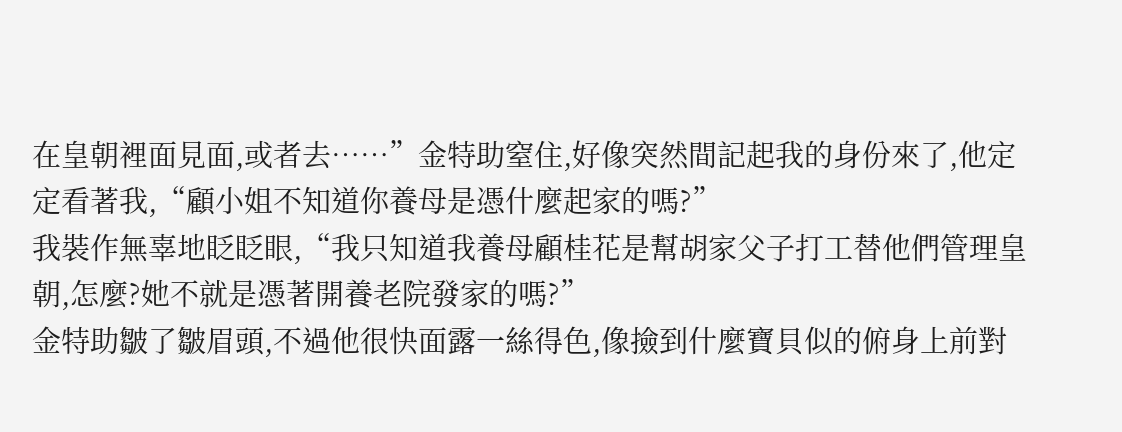在皇朝裡面見面,或者去……”金特助窒住,好像突然間記起我的身份來了,他定定看著我,“顧小姐不知道你養母是憑什麼起家的嗎?”
我裝作無辜地眨眨眼,“我只知道我養母顧桂花是幫胡家父子打工替他們管理皇朝,怎麼?她不就是憑著開養老院發家的嗎?”
金特助皺了皺眉頭,不過他很快面露一絲得色,像撿到什麼寶貝似的俯身上前對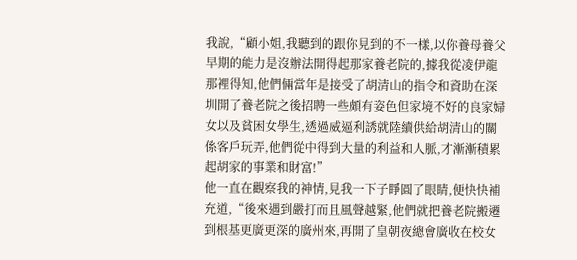我說,“顧小姐,我聽到的跟你見到的不一樣,以你養母養父早期的能力是沒辦法開得起那家養老院的,據我從凌伊龍那裡得知,他們倆當年是接受了胡清山的指令和資助在深圳開了養老院之後招聘一些頗有姿色但家境不好的良家婦女以及貧困女學生,透過威逼利誘就陸續供給胡清山的關係客戶玩弄,他們從中得到大量的利益和人脈,才漸漸積累起胡家的事業和財富!”
他一直在觀察我的神情,見我一下子睜圓了眼睛,便快快補充道,“後來遇到嚴打而且風聲越緊,他們就把養老院搬遷到根基更廣更深的廣州來,再開了皇朝夜總會廣收在校女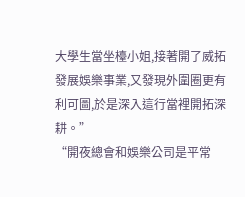大學生當坐檯小姐,接著開了威拓發展娛樂事業,又發現外圍圈更有利可圖,於是深入這行當裡開拓深耕。”
“開夜總會和娛樂公司是平常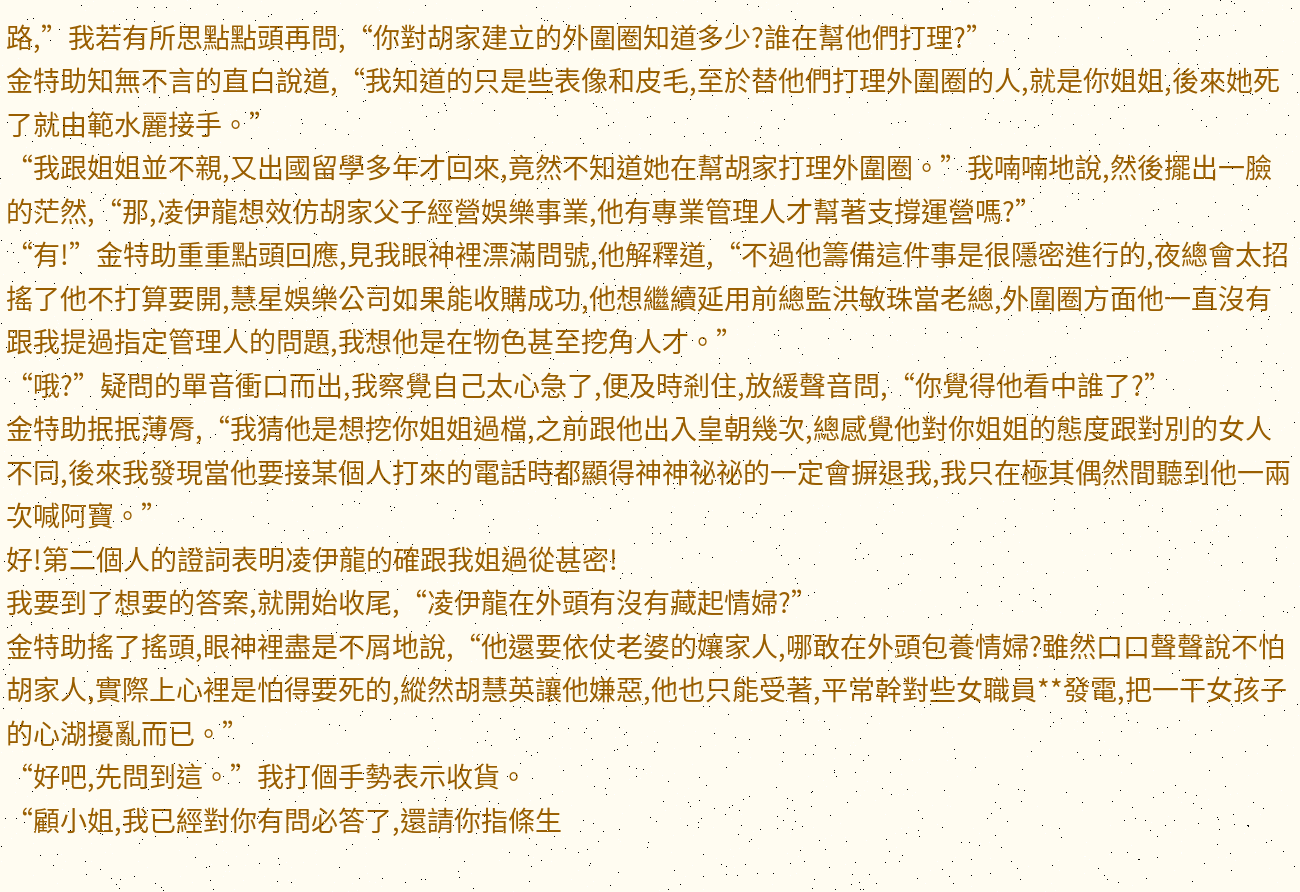路,”我若有所思點點頭再問,“你對胡家建立的外圍圈知道多少?誰在幫他們打理?”
金特助知無不言的直白說道,“我知道的只是些表像和皮毛,至於替他們打理外圍圈的人,就是你姐姐,後來她死了就由範水麗接手。”
“我跟姐姐並不親,又出國留學多年才回來,竟然不知道她在幫胡家打理外圍圈。”我喃喃地說,然後擺出一臉的茫然,“那,凌伊龍想效仿胡家父子經營娛樂事業,他有專業管理人才幫著支撐運營嗎?”
“有!”金特助重重點頭回應,見我眼神裡漂滿問號,他解釋道,“不過他籌備這件事是很隱密進行的,夜總會太招搖了他不打算要開,慧星娛樂公司如果能收購成功,他想繼續延用前總監洪敏珠當老總,外圍圈方面他一直沒有跟我提過指定管理人的問題,我想他是在物色甚至挖角人才。”
“哦?”疑問的單音衝口而出,我察覺自己太心急了,便及時剎住,放緩聲音問,“你覺得他看中誰了?”
金特助抿抿薄脣,“我猜他是想挖你姐姐過檔,之前跟他出入皇朝幾次,總感覺他對你姐姐的態度跟對別的女人不同,後來我發現當他要接某個人打來的電話時都顯得神神祕祕的一定會摒退我,我只在極其偶然間聽到他一兩次喊阿寶。”
好!第二個人的證詞表明凌伊龍的確跟我姐過從甚密!
我要到了想要的答案,就開始收尾,“凌伊龍在外頭有沒有藏起情婦?”
金特助搖了搖頭,眼神裡盡是不屑地說,“他還要依仗老婆的孃家人,哪敢在外頭包養情婦?雖然口口聲聲說不怕胡家人,實際上心裡是怕得要死的,縱然胡慧英讓他嫌惡,他也只能受著,平常幹對些女職員**發電,把一干女孩子的心湖擾亂而已。”
“好吧,先問到這。”我打個手勢表示收貨。
“顧小姐,我已經對你有問必答了,還請你指條生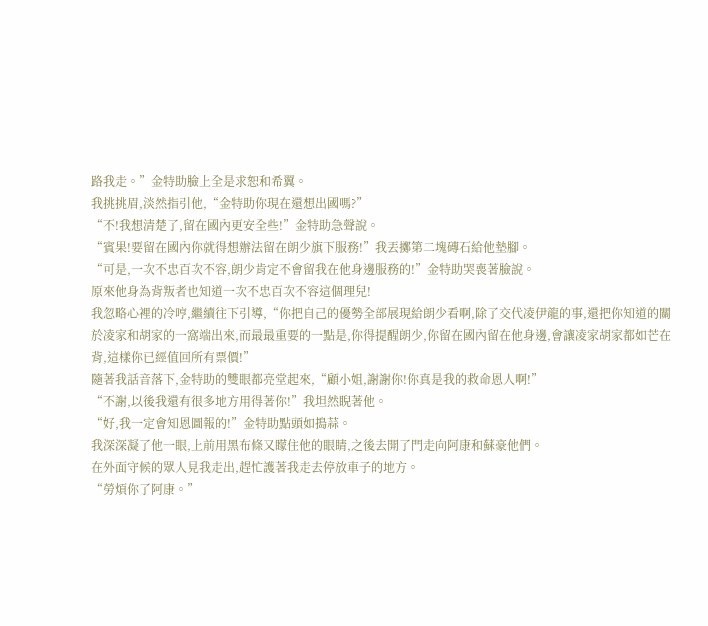路我走。”金特助臉上全是求恕和希翼。
我挑挑眉,淡然指引他,“金特助你現在還想出國嗎?”
“不!我想清楚了,留在國內更安全些!”金特助急聲說。
“賓果!要留在國內你就得想辦法留在朗少旗下服務!”我丟擲第二塊磚石給他墊腳。
“可是,一次不忠百次不容,朗少肯定不會留我在他身邊服務的!”金特助哭喪著臉說。
原來他身為背叛者也知道一次不忠百次不容這個理兒!
我忽略心裡的冷哼,繼續往下引導,“你把自己的優勢全部展現給朗少看啊,除了交代凌伊龍的事,還把你知道的關於凌家和胡家的一窩端出來,而最最重要的一點是,你得提醒朗少,你留在國內留在他身邊,會讓凌家胡家都如芒在背,這樣你已經值回所有票價!”
隨著我話音落下,金特助的雙眼都亮堂起來,“顧小姐,謝謝你!你真是我的救命恩人啊!”
“不謝,以後我還有很多地方用得著你!”我坦然睨著他。
“好,我一定會知恩圖報的!”金特助點頭如搗蒜。
我深深凝了他一眼,上前用黑布條又矇住他的眼睛,之後去開了門走向阿康和蘇豪他們。
在外面守候的眾人見我走出,趕忙護著我走去停放車子的地方。
“勞煩你了阿康。”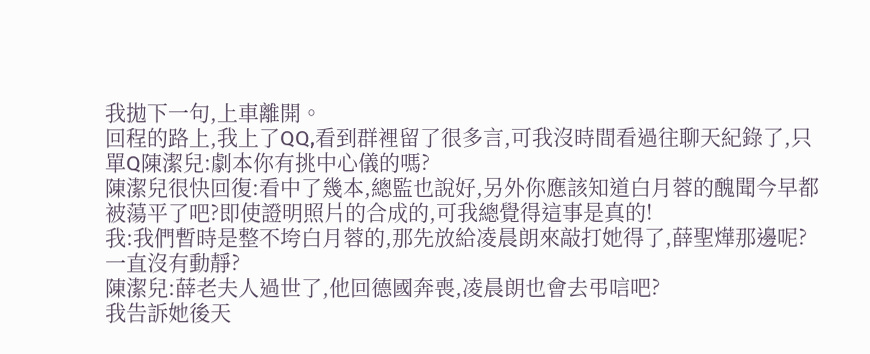我拋下一句,上車離開。
回程的路上,我上了QQ,看到群裡留了很多言,可我沒時間看過往聊天紀錄了,只單Q陳潔兒:劇本你有挑中心儀的嗎?
陳潔兒很快回復:看中了幾本,總監也說好,另外你應該知道白月蓉的醜聞今早都被蕩平了吧?即使證明照片的合成的,可我總覺得這事是真的!
我:我們暫時是整不垮白月蓉的,那先放給凌晨朗來敲打她得了,薛聖燁那邊呢?一直沒有動靜?
陳潔兒:薛老夫人過世了,他回德國奔喪,凌晨朗也會去弔唁吧?
我告訴她後天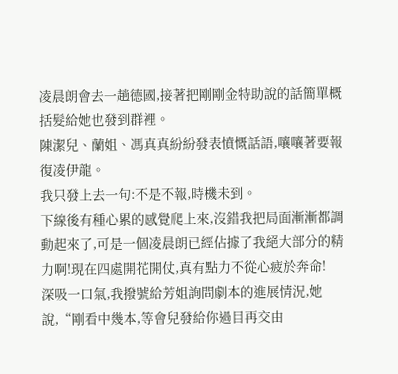凌晨朗會去一趟德國,接著把剛剛金特助說的話簡單概括髮給她也發到群裡。
陳潔兒、蘭姐、馮真真紛紛發表憤慨話語,嚷嚷著要報復凌伊龍。
我只發上去一句:不是不報,時機未到。
下線後有種心累的感覺爬上來,沒錯我把局面漸漸都調動起來了,可是一個凌晨朗已經佔據了我絕大部分的精力啊!現在四處開花開仗,真有點力不從心疲於奔命!
深吸一口氣,我撥號給芳姐詢問劇本的進展情況,她說,“剛看中幾本,等會兒發給你過目再交由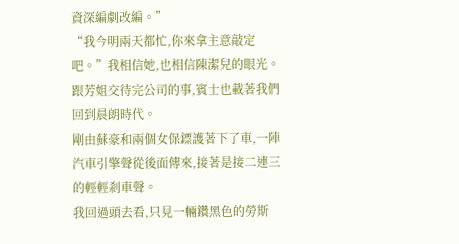資深編劇改編。”
“我今明兩天都忙,你來拿主意敲定吧。”我相信她,也相信陳潔兒的眼光。
跟芳姐交待完公司的事,賓士也載著我們回到晨朗時代。
剛由蘇豪和兩個女保鏢護著下了車,一陣汽車引擎聲從後面傳來,接著是接二連三的輕輕剎車聲。
我回過頭去看,只見一輛鑽黑色的勞斯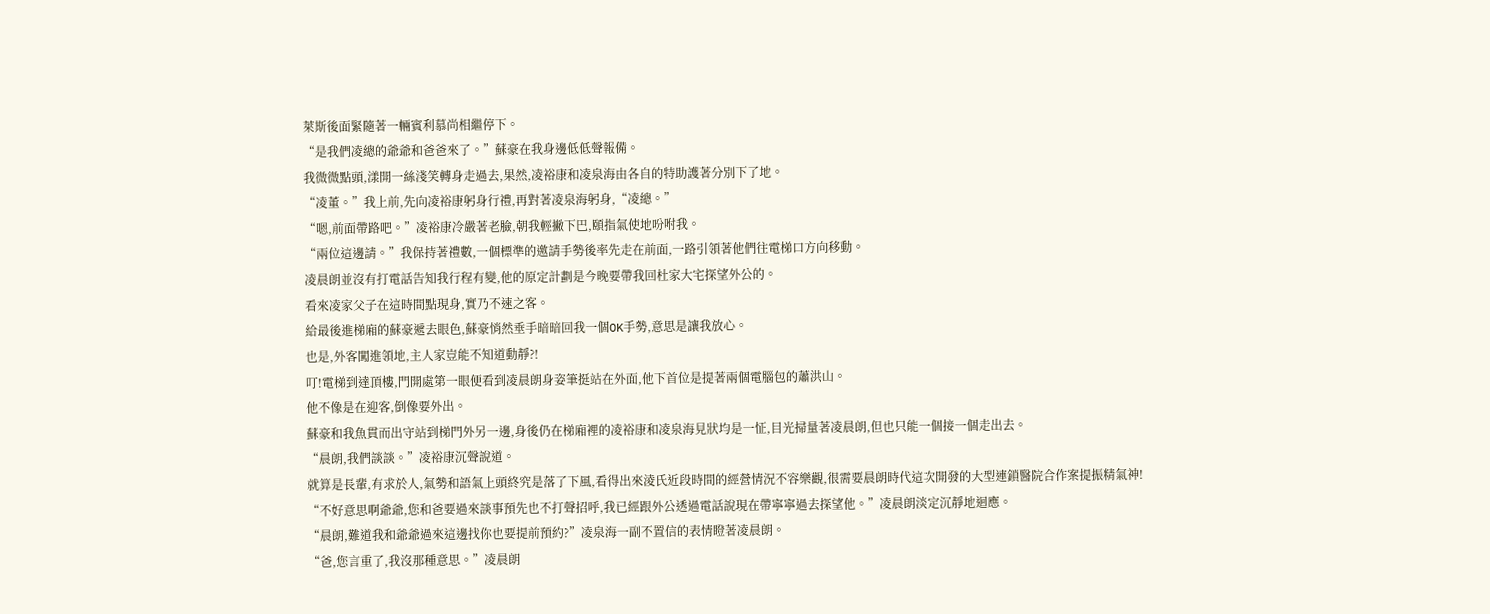萊斯後面緊隨著一輛賓利慕尚相繼停下。
“是我們凌總的爺爺和爸爸來了。”蘇豪在我身邊低低聲報備。
我微微點頭,漾開一絲淺笑轉身走過去,果然,凌裕康和凌泉海由各自的特助護著分別下了地。
“凌董。”我上前,先向凌裕康躬身行禮,再對著凌泉海躬身,“凌總。”
“嗯,前面帶路吧。”凌裕康冷嚴著老臉,朝我輕撇下巴,頤指氣使地吩咐我。
“兩位這邊請。”我保持著禮數,一個標準的邀請手勢後率先走在前面,一路引領著他們往電梯口方向移動。
凌晨朗並沒有打電話告知我行程有變,他的原定計劃是今晚要帶我回杜家大宅探望外公的。
看來凌家父子在這時間點現身,實乃不速之客。
給最後進梯廂的蘇豪遞去眼色,蘇豪悄然垂手暗暗回我一個OK手勢,意思是讓我放心。
也是,外客闖進領地,主人家豈能不知道動靜?!
叮!電梯到達頂樓,門開處第一眼便看到凌晨朗身姿筆挺站在外面,他下首位是提著兩個電腦包的蕭洪山。
他不像是在迎客,倒像要外出。
蘇豪和我魚貫而出守站到梯門外另一邊,身後仍在梯廂裡的凌裕康和凌泉海見狀均是一怔,目光掃量著凌晨朗,但也只能一個接一個走出去。
“晨朗,我們談談。”凌裕康沉聲說道。
就算是長輩,有求於人,氣勢和語氣上頭終究是落了下風,看得出來淩氏近段時間的經營情況不容樂觀,很需要晨朗時代這次開發的大型連鎖醫院合作案提振精氣神!
“不好意思啊爺爺,您和爸要過來談事預先也不打聲招呼,我已經跟外公透過電話說現在帶寧寧過去探望他。”凌晨朗淡定沉靜地迴應。
“晨朗,難道我和爺爺過來這邊找你也要提前預約?”凌泉海一副不置信的表情瞪著凌晨朗。
“爸,您言重了,我沒那種意思。”凌晨朗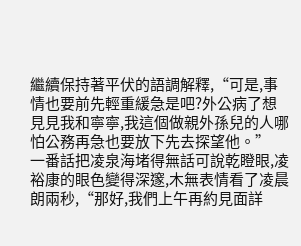繼續保持著平伏的語調解釋,“可是,事情也要前先輕重緩急是吧?外公病了想見見我和寧寧,我這個做親外孫兒的人哪怕公務再急也要放下先去探望他。”
一番話把凌泉海堵得無話可說乾瞪眼,凌裕康的眼色變得深邃,木無表情看了凌晨朗兩秒,“那好,我們上午再約見面詳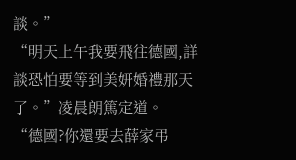談。”
“明天上午我要飛往德國,詳談恐怕要等到美妍婚禮那天了。”凌晨朗篤定道。
“德國?你還要去薛家弔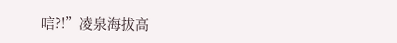唁?!”凌泉海拔高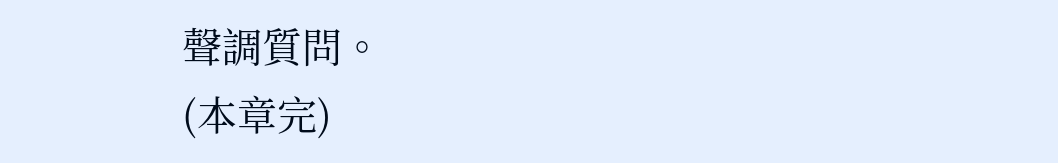聲調質問。
(本章完)